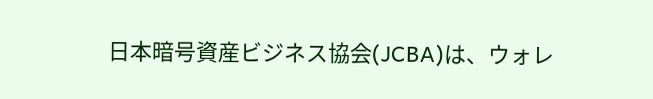日本暗号資産ビジネス協会(JCBA)は、ウォレ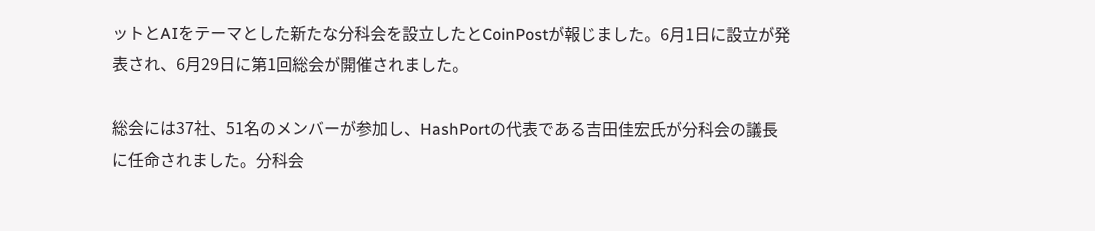ットとAIをテーマとした新たな分科会を設立したとCoinPostが報じました。6月1日に設立が発表され、6月29日に第1回総会が開催されました。

総会には37社、51名のメンバーが参加し、HashPortの代表である吉田佳宏氏が分科会の議長に任命されました。分科会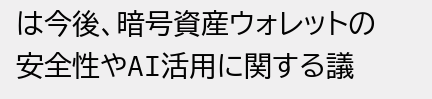は今後、暗号資産ウォレットの安全性やAI活用に関する議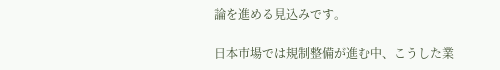論を進める見込みです。

日本市場では規制整備が進む中、こうした業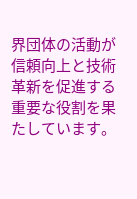界団体の活動が信頼向上と技術革新を促進する重要な役割を果たしています。